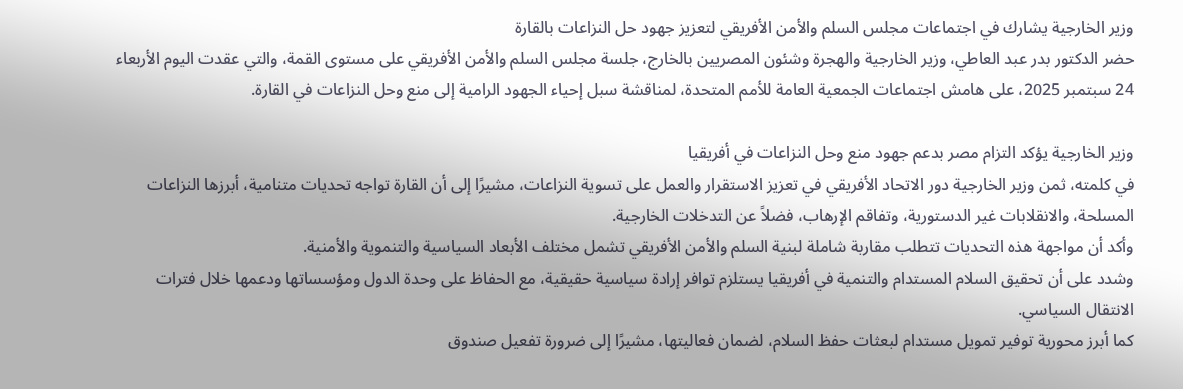وزير الخارجية يشارك في اجتماعات مجلس السلم والأمن الأفريقي لتعزيز جهود حل النزاعات بالقارة
حضر الدكتور بدر عبد العاطي، وزير الخارجية والهجرة وشئون المصريين بالخارج، جلسة مجلس السلم والأمن الأفريقي على مستوى القمة، والتي عقدت اليوم الأربعاء 24 سبتمبر 2025، على هامش اجتماعات الجمعية العامة للأمم المتحدة، لمناقشة سبل إحياء الجهود الرامية إلى منع وحل النزاعات في القارة.

وزير الخارجية يؤكد التزام مصر بدعم جهود منع وحل النزاعات في أفريقيا
في كلمته، ثمن وزير الخارجية دور الاتحاد الأفريقي في تعزيز الاستقرار والعمل على تسوية النزاعات، مشيرًا إلى أن القارة تواجه تحديات متنامية، أبرزها النزاعات المسلحة، والانقلابات غير الدستورية، وتفاقم الإرهاب، فضلاً عن التدخلات الخارجية.
وأكد أن مواجهة هذه التحديات تتطلب مقاربة شاملة لبنية السلم والأمن الأفريقي تشمل مختلف الأبعاد السياسية والتنموية والأمنية.
وشدد على أن تحقيق السلام المستدام والتنمية في أفريقيا يستلزم توافر إرادة سياسية حقيقية، مع الحفاظ على وحدة الدول ومؤسساتها ودعمها خلال فترات الانتقال السياسي.
كما أبرز محورية توفير تمويل مستدام لبعثات حفظ السلام، لضمان فعاليتها، مشيرًا إلى ضرورة تفعيل صندوق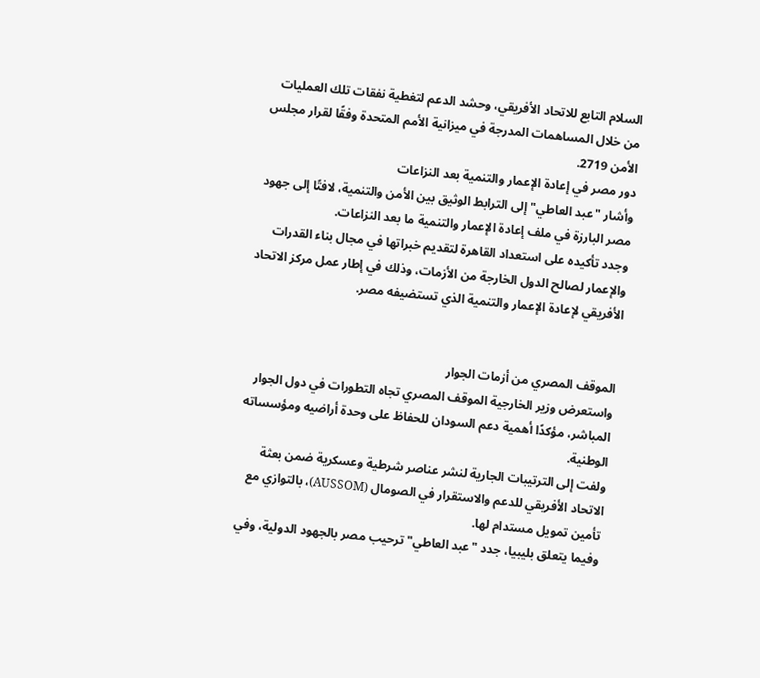السلام التابع للاتحاد الأفريقي، وحشد الدعم لتغطية نفقات تلك العمليات من خلال المساهمات المدرجة في ميزانية الأمم المتحدة وفقًا لقرار مجلس الأمن 2719.
دور مصر في إعادة الإعمار والتنمية بعد النزاعات
وأشار "عبد العاطي" إلى الترابط الوثيق بين الأمن والتنمية، لافتًا إلى جهود مصر البارزة في ملف إعادة الإعمار والتنمية ما بعد النزاعات.
وجدد تأكيده على استعداد القاهرة لتقديم خبراتها في مجال بناء القدرات والإعمار لصالح الدول الخارجة من الأزمات، وذلك في إطار عمل مركز الاتحاد الأفريقي لإعادة الإعمار والتنمية الذي تستضيفه مصر.


الموقف المصري من أزمات الجوار
واستعرض وزير الخارجية الموقف المصري تجاه التطورات في دول الجوار المباشر، مؤكدًا أهمية دعم السودان للحفاظ على وحدة أراضيه ومؤسساته الوطنية.
ولفت إلى الترتيبات الجارية لنشر عناصر شرطية وعسكرية ضمن بعثة الاتحاد الأفريقي للدعم والاستقرار في الصومال (AUSSOM)، بالتوازي مع تأمين تمويل مستدام لها.
وفيما يتعلق بليبيا، جدد "عبد العاطي" ترحيب مصر بالجهود الدولية، وفي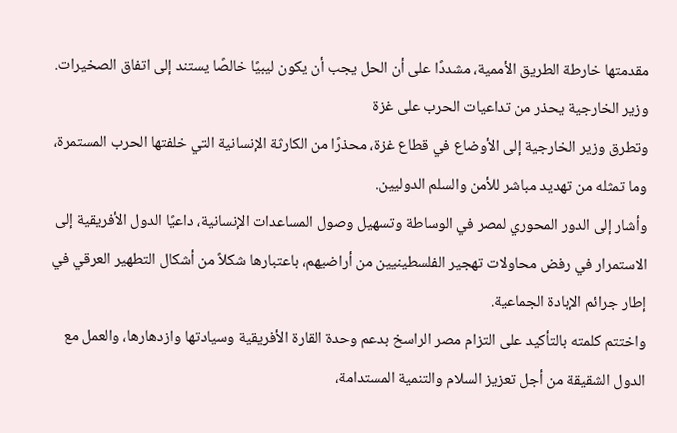مقدمتها خارطة الطريق الأممية، مشددًا على أن الحل يجب أن يكون ليبيًا خالصًا يستند إلى اتفاق الصخيرات.
وزير الخارجية يحذر من تداعيات الحرب على غزة
وتطرق وزير الخارجية إلى الأوضاع في قطاع غزة، محذرًا من الكارثة الإنسانية التي خلفتها الحرب المستمرة، وما تمثله من تهديد مباشر للأمن والسلم الدوليين.
وأشار إلى الدور المحوري لمصر في الوساطة وتسهيل وصول المساعدات الإنسانية، داعيًا الدول الأفريقية إلى الاستمرار في رفض محاولات تهجير الفلسطينيين من أراضيهم، باعتبارها شكلاً من أشكال التطهير العرقي في إطار جرائم الإبادة الجماعية.
واختتم كلمته بالتأكيد على التزام مصر الراسخ بدعم وحدة القارة الأفريقية وسيادتها وازدهارها، والعمل مع الدول الشقيقة من أجل تعزيز السلام والتنمية المستدامة،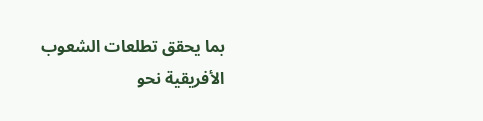بما يحقق تطلعات الشعوب الأفريقية نحو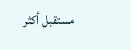مستقبل أكثر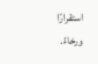استقرارًا ورخاءً.